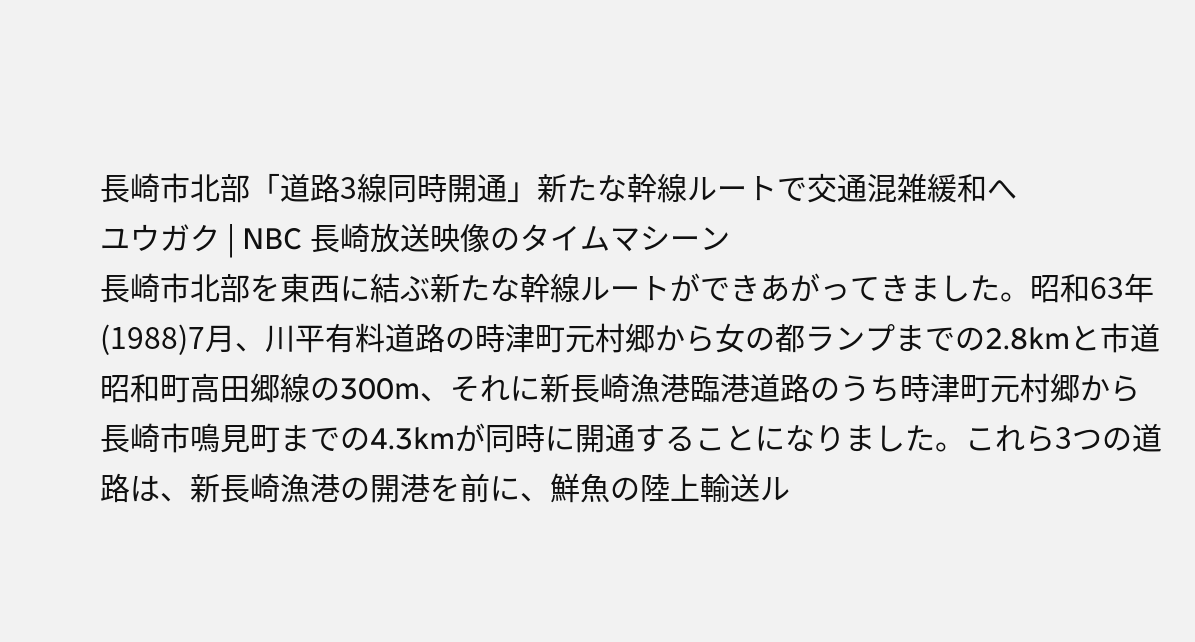長崎市北部「道路3線同時開通」新たな幹線ルートで交通混雑緩和へ
ユウガク | NBC 長崎放送映像のタイムマシーン
長崎市北部を東西に結ぶ新たな幹線ルートができあがってきました。昭和63年(1988)7月、川平有料道路の時津町元村郷から女の都ランプまでの2.8kmと市道昭和町高田郷線の300m、それに新長崎漁港臨港道路のうち時津町元村郷から長崎市鳴見町までの4.3kmが同時に開通することになりました。これら3つの道路は、新長崎漁港の開港を前に、鮮魚の陸上輸送ル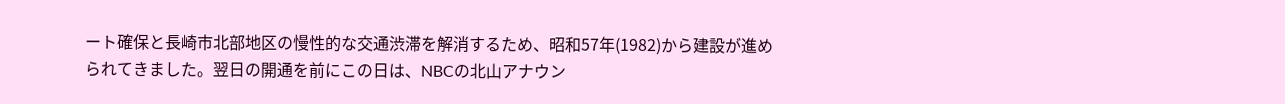ート確保と長崎市北部地区の慢性的な交通渋滞を解消するため、昭和57年(1982)から建設が進められてきました。翌日の開通を前にこの日は、NBCの北山アナウン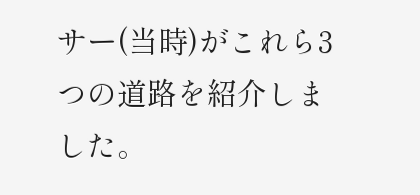サー(当時)がこれら3つの道路を紹介しました。